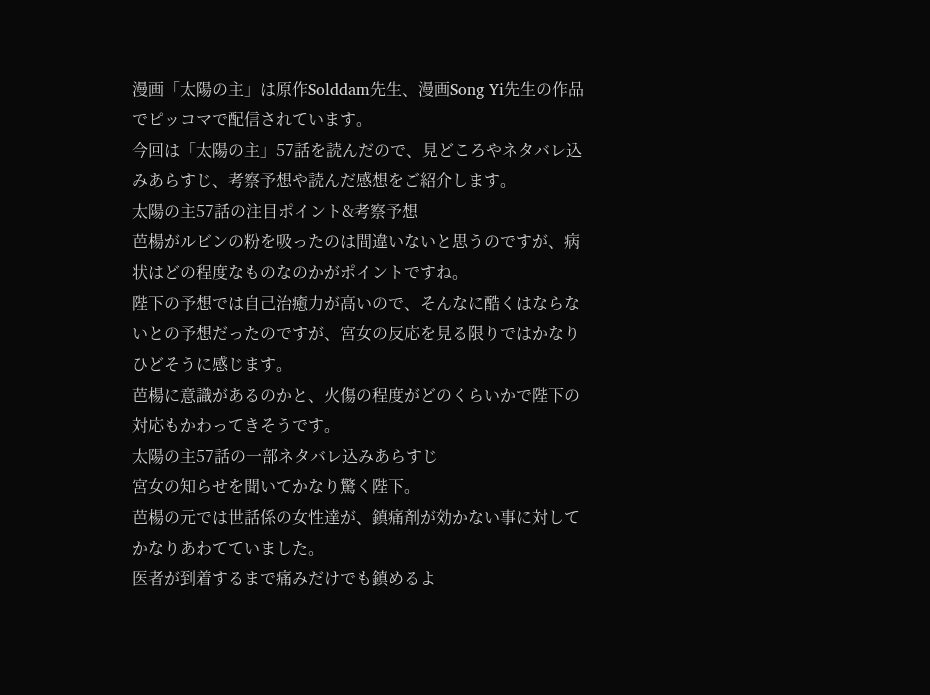漫画「太陽の主」は原作Solddam先生、漫画Song Yi先生の作品でピッコマで配信されています。
今回は「太陽の主」57話を読んだので、見どころやネタバレ込みあらすじ、考察予想や読んだ感想をご紹介します。
太陽の主57話の注目ポイント&考察予想
芭楊がルビンの粉を吸ったのは間違いないと思うのですが、病状はどの程度なものなのかがポイントですね。
陛下の予想では自己治癒力が高いので、そんなに酷くはならないとの予想だったのですが、宮女の反応を見る限りではかなりひどそうに感じます。
芭楊に意識があるのかと、火傷の程度がどのくらいかで陛下の対応もかわってきそうです。
太陽の主57話の一部ネタバレ込みあらすじ
宮女の知らせを聞いてかなり驚く陛下。
芭楊の元では世話係の女性達が、鎮痛剤が効かない事に対してかなりあわてていました。
医者が到着するまで痛みだけでも鎮めるよ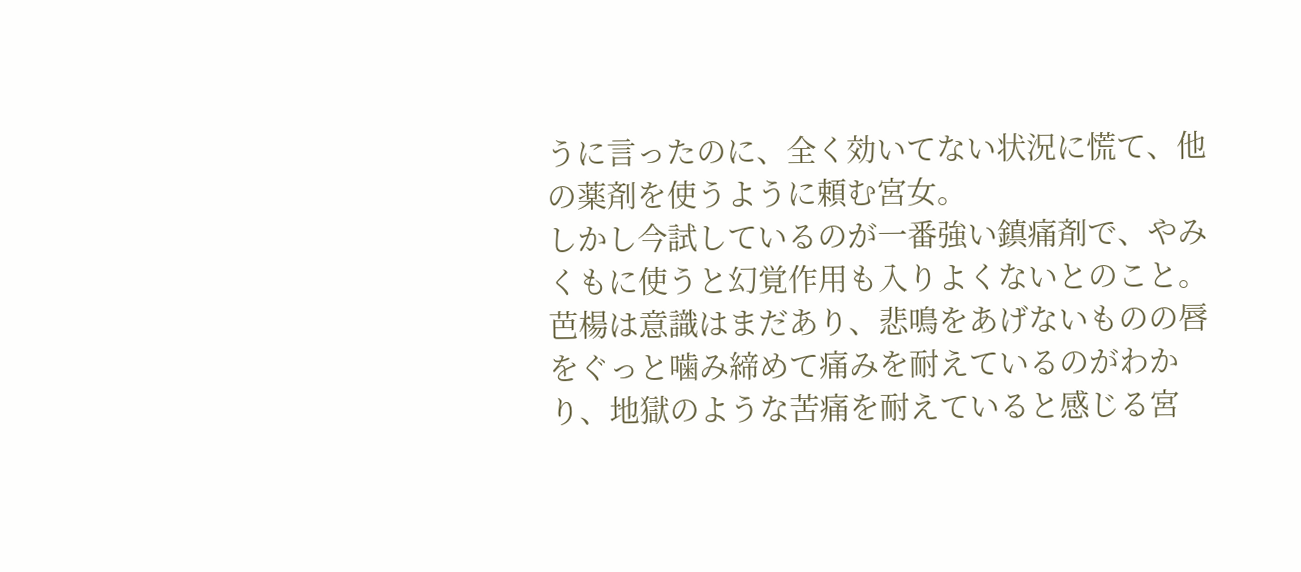うに言ったのに、全く効いてない状況に慌て、他の薬剤を使うように頼む宮女。
しかし今試しているのが一番強い鎮痛剤で、やみくもに使うと幻覚作用も入りよくないとのこと。
芭楊は意識はまだあり、悲鳴をあげないものの唇をぐっと噛み締めて痛みを耐えているのがわかり、地獄のような苦痛を耐えていると感じる宮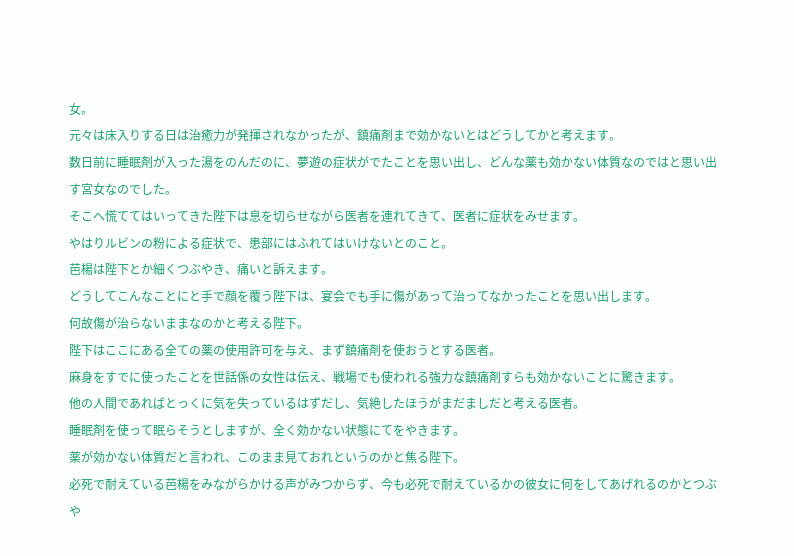女。
元々は床入りする日は治癒力が発揮されなかったが、鎮痛剤まで効かないとはどうしてかと考えます。
数日前に睡眠剤が入った湯をのんだのに、夢遊の症状がでたことを思い出し、どんな薬も効かない体質なのではと思い出す宮女なのでした。
そこへ慌ててはいってきた陛下は息を切らせながら医者を連れてきて、医者に症状をみせます。
やはりルビンの粉による症状で、患部にはふれてはいけないとのこと。
芭楊は陛下とか細くつぶやき、痛いと訴えます。
どうしてこんなことにと手で顔を覆う陛下は、宴会でも手に傷があって治ってなかったことを思い出します。
何故傷が治らないままなのかと考える陛下。
陛下はここにある全ての薬の使用許可を与え、まず鎮痛剤を使おうとする医者。
麻身をすでに使ったことを世話係の女性は伝え、戦場でも使われる強力な鎮痛剤すらも効かないことに驚きます。
他の人間であればとっくに気を失っているはずだし、気絶したほうがまだましだと考える医者。
睡眠剤を使って眠らそうとしますが、全く効かない状態にてをやきます。
薬が効かない体質だと言われ、このまま見ておれというのかと焦る陛下。
必死で耐えている芭楊をみながらかける声がみつからず、今も必死で耐えているかの彼女に何をしてあげれるのかとつぶや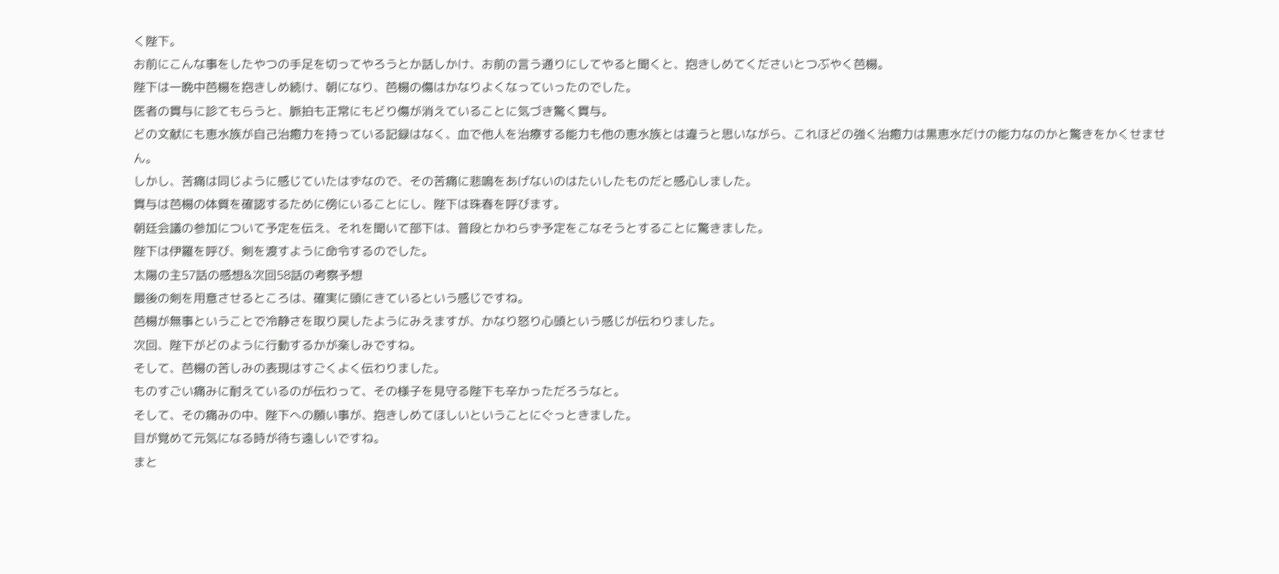く陛下。
お前にこんな事をしたやつの手足を切ってやろうとか話しかけ、お前の言う通りにしてやると聞くと、抱きしめてくださいとつぶやく芭楊。
陛下は一晩中芭楊を抱きしめ続け、朝になり、芭楊の傷はかなりよくなっていったのでした。
医者の貫与に診てもらうと、脈拍も正常にもどり傷が消えていることに気づき驚く貫与。
どの文献にも恵水族が自己治癒力を持っている記録はなく、血で他人を治療する能力も他の恵水族とは違うと思いながら、これほどの強く治癒力は黒恵水だけの能力なのかと驚きをかくせません。
しかし、苦痛は同じように感じていたはずなので、その苦痛に悲鳴をあげないのはたいしたものだと感心しました。
貫与は芭楊の体質を確認するために傍にいることにし、陛下は珠春を呼びます。
朝廷会議の参加について予定を伝え、それを聞いて部下は、普段とかわらず予定をこなそうとすることに驚きました。
陛下は伊羅を呼び、剣を渡すように命令するのでした。
太陽の主57話の感想&次回58話の考察予想
最後の剣を用意させるところは、確実に頭にきているという感じですね。
芭楊が無事ということで冷静さを取り戻したようにみえますが、かなり怒り心頭という感じが伝わりました。
次回、陛下がどのように行動するかが楽しみですね。
そして、芭楊の苦しみの表現はすごくよく伝わりました。
ものすごい痛みに耐えているのが伝わって、その様子を見守る陛下も辛かっただろうなと。
そして、その痛みの中、陛下への願い事が、抱きしめてほしいということにぐっときました。
目が覚めて元気になる時が待ち遠しいですね。
まと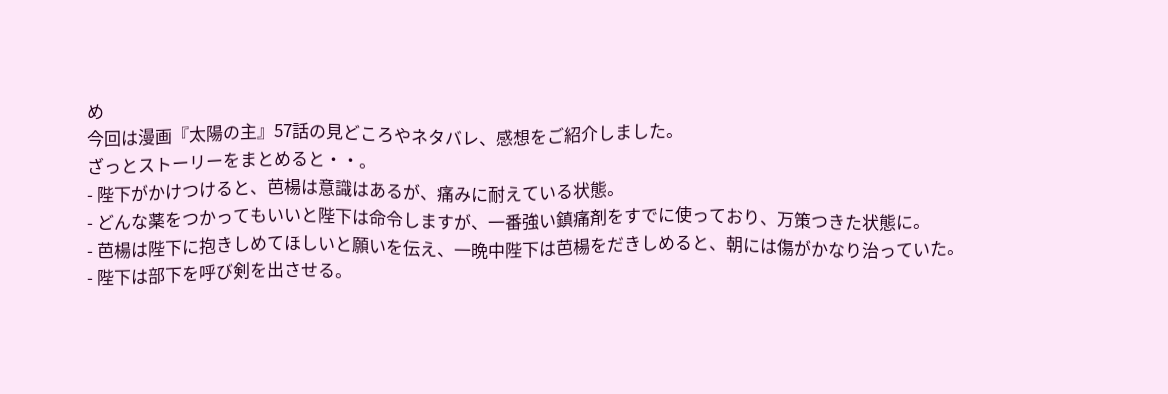め
今回は漫画『太陽の主』57話の見どころやネタバレ、感想をご紹介しました。
ざっとストーリーをまとめると・・。
- 陛下がかけつけると、芭楊は意識はあるが、痛みに耐えている状態。
- どんな薬をつかってもいいと陛下は命令しますが、一番強い鎮痛剤をすでに使っており、万策つきた状態に。
- 芭楊は陛下に抱きしめてほしいと願いを伝え、一晩中陛下は芭楊をだきしめると、朝には傷がかなり治っていた。
- 陛下は部下を呼び剣を出させる。